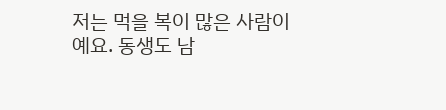저는 먹을 복이 많은 사람이예요. 동생도 남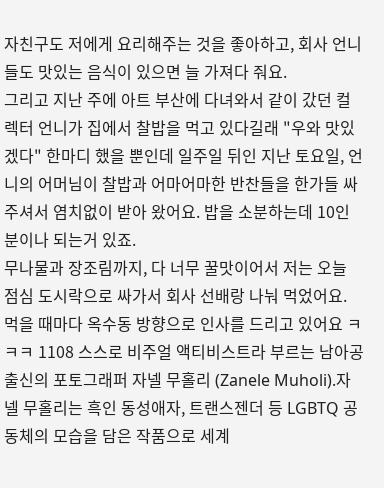자친구도 저에게 요리해주는 것을 좋아하고, 회사 언니들도 맛있는 음식이 있으면 늘 가져다 줘요.
그리고 지난 주에 아트 부산에 다녀와서 같이 갔던 컬렉터 언니가 집에서 찰밥을 먹고 있다길래 "우와 맛있겠다" 한마디 했을 뿐인데 일주일 뒤인 지난 토요일, 언니의 어머님이 찰밥과 어마어마한 반찬들을 한가들 싸 주셔서 염치없이 받아 왔어요. 밥을 소분하는데 10인분이나 되는거 있죠.
무나물과 장조림까지, 다 너무 꿀맛이어서 저는 오늘 점심 도시락으로 싸가서 회사 선배랑 나눠 먹었어요. 먹을 때마다 옥수동 방향으로 인사를 드리고 있어요 ㅋㅋㅋ 1108 스스로 비주얼 액티비스트라 부르는 남아공 출신의 포토그래퍼 자넬 무홀리 (Zanele Muholi).자넬 무홀리는 흑인 동성애자, 트랜스젠더 등 LGBTQ 공동체의 모습을 담은 작품으로 세계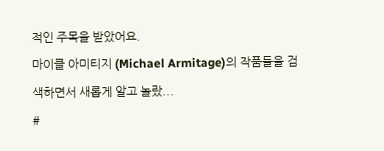적인 주목을 받았어요.
마이클 아미티지 (Michael Armitage)의 작품들을 검색하면서 새롭게 알고 놀랐...
#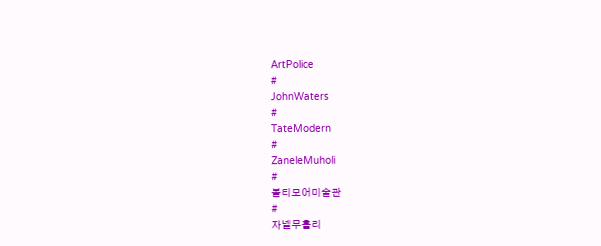ArtPolice
#
JohnWaters
#
TateModern
#
ZaneleMuholi
#
볼티모어미술관
#
자넬무홀리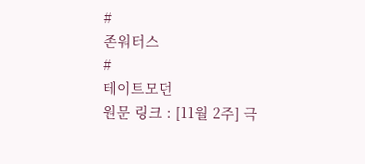#
존워터스
#
테이트모던
원문 링크 : [11월 2주] 극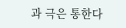과 극은 통한다